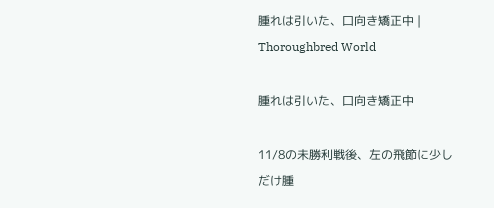腫れは引いた、口向き矯正中 | Thoroughbred World

腫れは引いた、口向き矯正中

11/8の未勝利戦後、左の飛節に少しだけ腫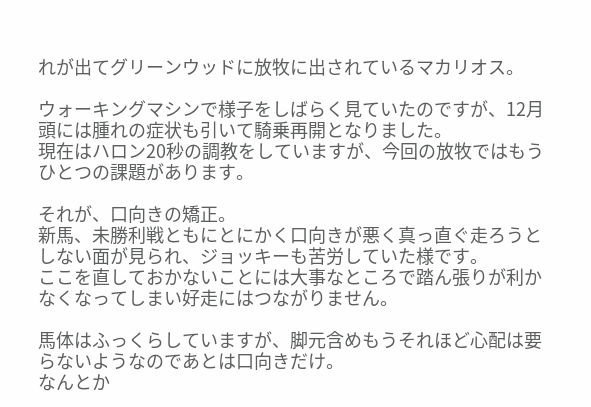れが出てグリーンウッドに放牧に出されているマカリオス。

ウォーキングマシンで様子をしばらく見ていたのですが、12月頭には腫れの症状も引いて騎乗再開となりました。
現在はハロン20秒の調教をしていますが、今回の放牧ではもうひとつの課題があります。

それが、口向きの矯正。
新馬、未勝利戦ともにとにかく口向きが悪く真っ直ぐ走ろうとしない面が見られ、ジョッキーも苦労していた様です。
ここを直しておかないことには大事なところで踏ん張りが利かなくなってしまい好走にはつながりません。

馬体はふっくらしていますが、脚元含めもうそれほど心配は要らないようなのであとは口向きだけ。
なんとか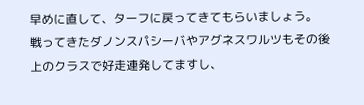早めに直して、ターフに戻ってきてもらいましょう。
戦ってきたダノンスパシーバやアグネスワルツもその後上のクラスで好走連発してますし、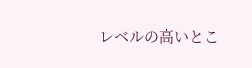レベルの高いとこ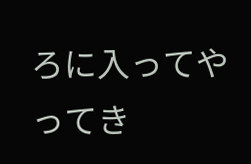ろに入ってやってき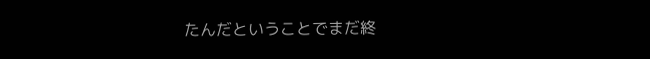たんだということでまだ終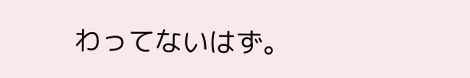わってないはず。